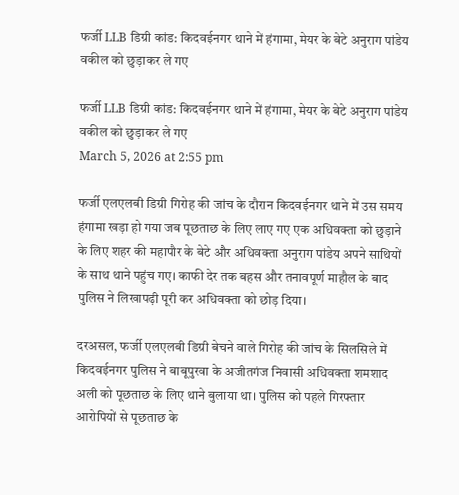फर्जी LLB डिग्री कांड: किदवईनगर थाने में हंगामा, मेयर के बेटे अनुराग पांडेय वकील को छुड़ाकर ले गए

फर्जी LLB डिग्री कांड: किदवईनगर थाने में हंगामा, मेयर के बेटे अनुराग पांडेय वकील को छुड़ाकर ले गए
March 5, 2026 at 2:55 pm

फर्जी एलएलबी डिग्री गिरोह की जांच के दौरान किदवईनगर थाने में उस समय हंगामा खड़ा हो गया जब पूछताछ के लिए लाए गए एक अधिवक्ता को छुड़ाने के लिए शहर की महापौर के बेटे और अधिवक्ता अनुराग पांडेय अपने साथियों के साथ थाने पहुंच गए। काफी देर तक बहस और तनावपूर्ण माहौल के बाद पुलिस ने लिखापढ़ी पूरी कर अधिवक्ता को छोड़ दिया।

दरअसल, फर्जी एलएलबी डिग्री बेचने वाले गिरोह की जांच के सिलसिले में किदवईनगर पुलिस ने बाबूपुरवा के अजीतगंज निवासी अधिवक्ता शमशाद अली को पूछताछ के लिए थाने बुलाया था। पुलिस को पहले गिरफ्तार आरोपियों से पूछताछ के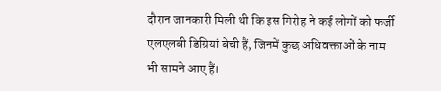दौरान जानकारी मिली थी कि इस गिरोह ने कई लोगों को फर्जी एलएलबी डिग्रियां बेची हैं, जिनमें कुछ अधिवक्ताओं के नाम भी सामने आए हैं।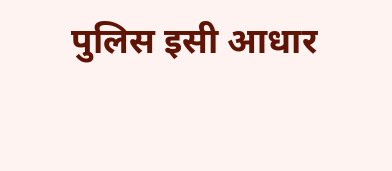पुलिस इसी आधार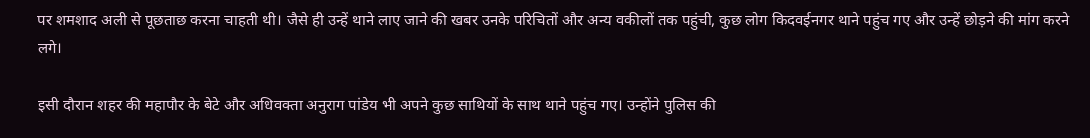पर शमशाद अली से पूछताछ करना चाहती थी। जैसे ही उन्हें थाने लाए जाने की खबर उनके परिचितों और अन्य वकीलों तक पहुंची, कुछ लोग किदवईनगर थाने पहुंच गए और उन्हें छोड़ने की मांग करने लगे।

इसी दौरान शहर की महापौर के बेटे और अधिवक्ता अनुराग पांडेय भी अपने कुछ साथियों के साथ थाने पहुंच गए। उन्होंने पुलिस की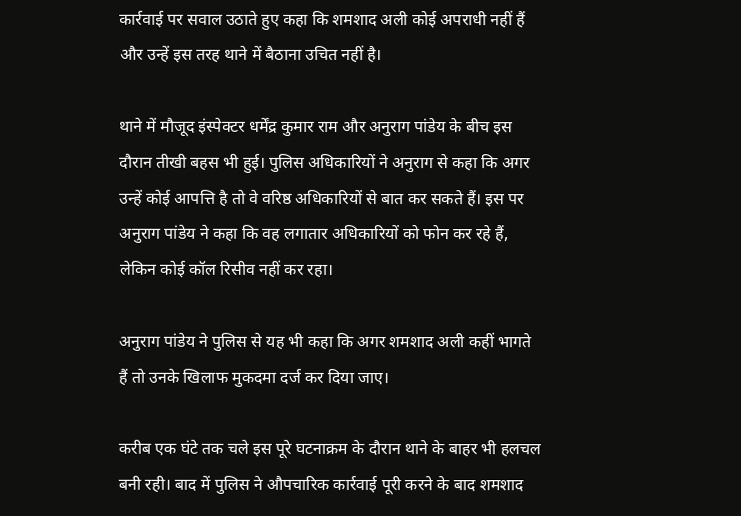कार्रवाई पर सवाल उठाते हुए कहा कि शमशाद अली कोई अपराधी नहीं हैं और उन्हें इस तरह थाने में बैठाना उचित नहीं है।

थाने में मौजूद इंस्पेक्टर धर्मेंद्र कुमार राम और अनुराग पांडेय के बीच इस दौरान तीखी बहस भी हुई। पुलिस अधिकारियों ने अनुराग से कहा कि अगर उन्हें कोई आपत्ति है तो वे वरिष्ठ अधिकारियों से बात कर सकते हैं। इस पर अनुराग पांडेय ने कहा कि वह लगातार अधिकारियों को फोन कर रहे हैं, लेकिन कोई कॉल रिसीव नहीं कर रहा।

अनुराग पांडेय ने पुलिस से यह भी कहा कि अगर शमशाद अली कहीं भागते हैं तो उनके खिलाफ मुकदमा दर्ज कर दिया जाए।

करीब एक घंटे तक चले इस पूरे घटनाक्रम के दौरान थाने के बाहर भी हलचल बनी रही। बाद में पुलिस ने औपचारिक कार्रवाई पूरी करने के बाद शमशाद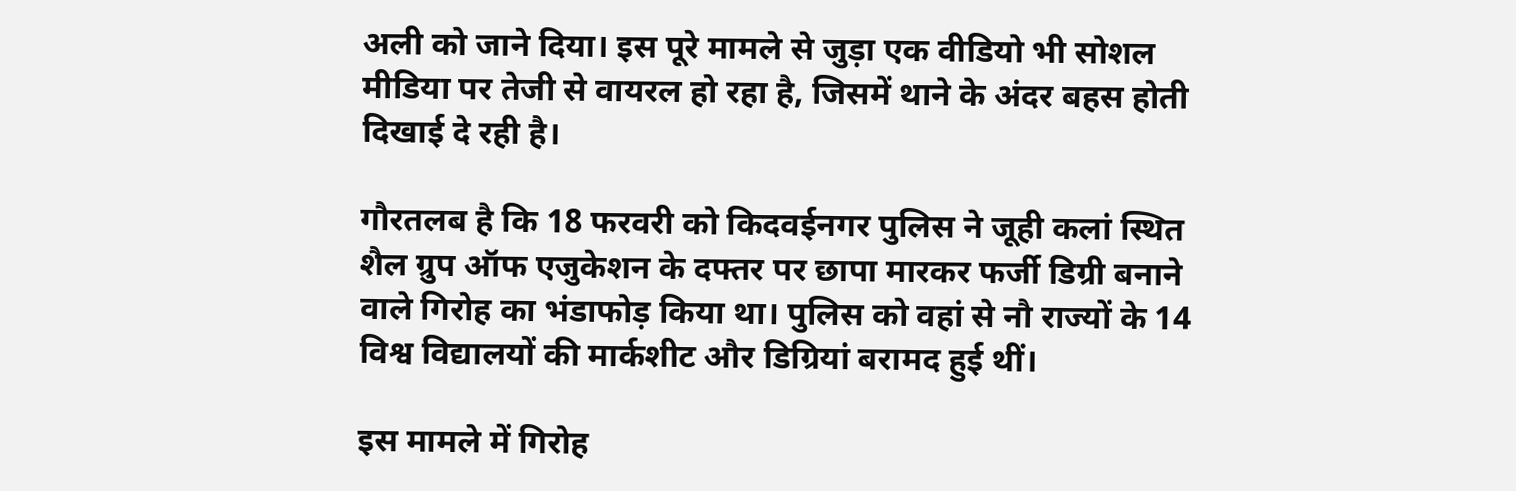अली को जाने दिया। इस पूरे मामले से जुड़ा एक वीडियो भी सोशल मीडिया पर तेजी से वायरल हो रहा है, जिसमें थाने के अंदर बहस होती दिखाई दे रही है।

गौरतलब है कि 18 फरवरी को किदवईनगर पुलिस ने जूही कलां स्थित शैल ग्रुप ऑफ एजुकेशन के दफ्तर पर छापा मारकर फर्जी डिग्री बनाने वाले गिरोह का भंडाफोड़ किया था। पुलिस को वहां से नौ राज्यों के 14 विश्व विद्यालयों की मार्कशीट और डिग्रियां बरामद हुई थीं।

इस मामले में गिरोह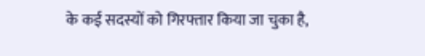के कई सदस्यों को गिरफ्तार किया जा चुका है,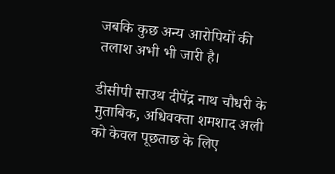जबकि कुछ अन्य आरोपियों की तलाश अभी भी जारी है।

डीसीपी साउथ दीपेंद्र नाथ चौधरी के मुताबिक, अधिवक्ता शमशाद अली को केवल पूछताछ के लिए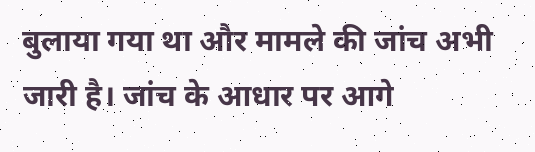बुलाया गया था और मामले की जांच अभी जारी है। जांच के आधार पर आगे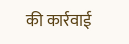की कार्रवाई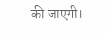की जाएगी।